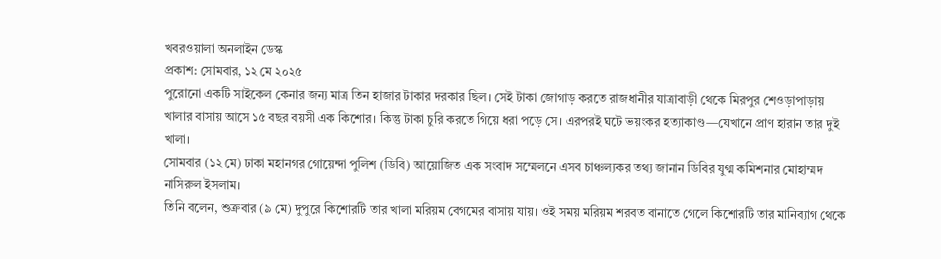খবরওয়ালা অনলাইন ডেস্ক
প্রকাশ: সোমবার, ১২ মে ২০২৫
পুরোনো একটি সাইকেল কেনার জন্য মাত্র তিন হাজার টাকার দরকার ছিল। সেই টাকা জোগাড় করতে রাজধানীর যাত্রাবাড়ী থেকে মিরপুর শেওড়াপাড়ায় খালার বাসায় আসে ১৫ বছর বয়সী এক কিশোর। কিন্তু টাকা চুরি করতে গিয়ে ধরা পড়ে সে। এরপরই ঘটে ভয়ংকর হত্যাকাণ্ড—যেখানে প্রাণ হারান তার দুই খালা।
সোমবার (১২ মে) ঢাকা মহানগর গোয়েন্দা পুলিশ (ডিবি) আয়োজিত এক সংবাদ সম্মেলনে এসব চাঞ্চল্যকর তথ্য জানান ডিবির যুগ্ম কমিশনার মোহাম্মদ নাসিরুল ইসলাম।
তিনি বলেন, শুক্রবার (৯ মে) দুপুরে কিশোরটি তার খালা মরিয়ম বেগমের বাসায় যায়। ওই সময় মরিয়ম শরবত বানাতে গেলে কিশোরটি তার মানিব্যাগ থেকে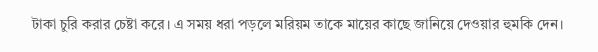টাকা চুরি করার চেষ্টা করে। এ সময় ধরা পড়লে মরিয়ম তাকে মায়ের কাছে জানিয়ে দেওয়ার হুমকি দেন।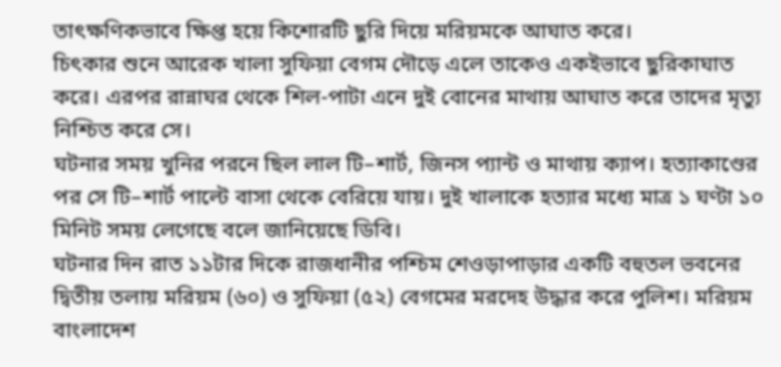তাৎক্ষণিকভাবে ক্ষিপ্ত হয়ে কিশোরটি ছুরি দিয়ে মরিয়মকে আঘাত করে।
চিৎকার শুনে আরেক খালা সুফিয়া বেগম দৌড়ে এলে তাকেও একইভাবে ছুরিকাঘাত করে। এরপর রান্নাঘর থেকে শিল-পাটা এনে দুই বোনের মাথায় আঘাত করে তাদের মৃত্যু নিশ্চিত করে সে।
ঘটনার সময় খুনির পরনে ছিল লাল টি–শার্ট, জিনস প্যান্ট ও মাথায় ক্যাপ। হত্যাকাণ্ডের পর সে টি–শার্ট পাল্টে বাসা থেকে বেরিয়ে যায়। দুই খালাকে হত্যার মধ্যে মাত্র ১ ঘণ্টা ১০ মিনিট সময় লেগেছে বলে জানিয়েছে ডিবি।
ঘটনার দিন রাত ১১টার দিকে রাজধানীর পশ্চিম শেওড়াপাড়ার একটি বহুতল ভবনের দ্বিতীয় তলায় মরিয়ম (৬০) ও সুফিয়া (৫২) বেগমের মরদেহ উদ্ধার করে পুলিশ। মরিয়ম বাংলাদেশ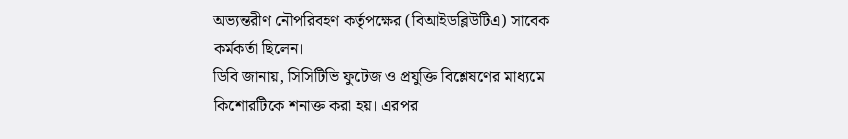অভ্যন্তরীণ নৌপরিবহণ কর্তৃপক্ষের (বিআইডব্লিউটিএ) সাবেক কর্মকর্তা ছিলেন।
ডিবি জানায়, সিসিটিভি ফুটেজ ও প্রযুক্তি বিশ্লেষণের মাধ্যমে কিশোরটিকে শনাক্ত করা হয়। এরপর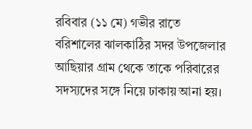রবিবার (১১ মে) গভীর রাতে বরিশালের ঝালকাঠির সদর উপজেলার আছিয়ার গ্রাম থেকে তাকে পরিবারের সদস্যদের সঙ্গে নিয়ে ঢাকায় আনা হয়।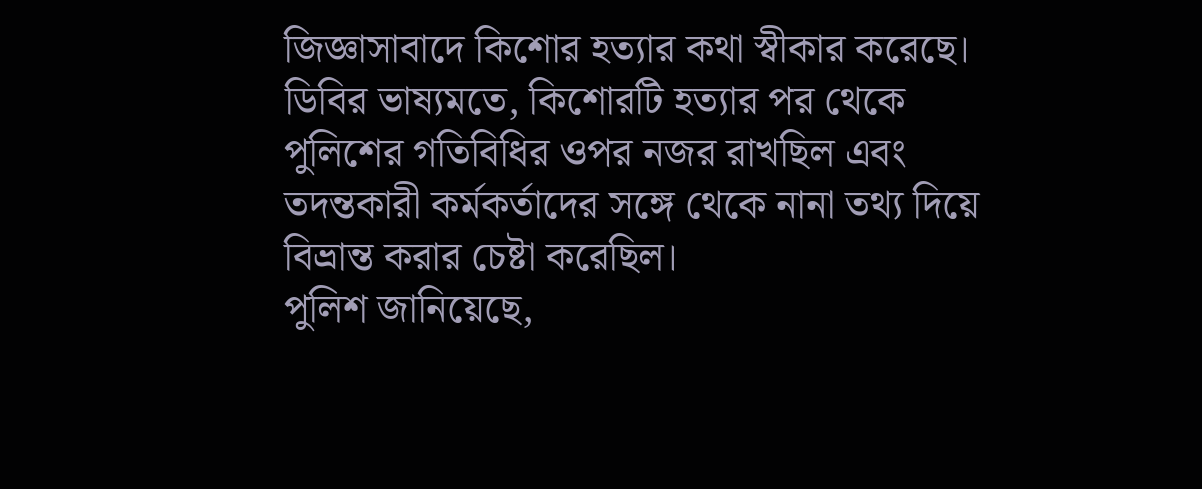জিজ্ঞাসাবাদে কিশোর হত্যার কথা স্বীকার করেছে। ডিবির ভাষ্যমতে, কিশোরটি হত্যার পর থেকে পুলিশের গতিবিধির ওপর নজর রাখছিল এবং তদন্তকারী কর্মকর্তাদের সঙ্গে থেকে নানা তথ্য দিয়ে বিভ্রান্ত করার চেষ্টা করেছিল।
পুলিশ জানিয়েছে,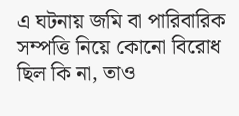এ ঘটনায় জমি বা পারিবারিক সম্পত্তি নিয়ে কোনো বিরোধ ছিল কি না, তাও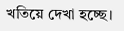খতিয়ে দেখা হচ্ছে।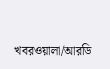খবরওয়ালা/আরডি